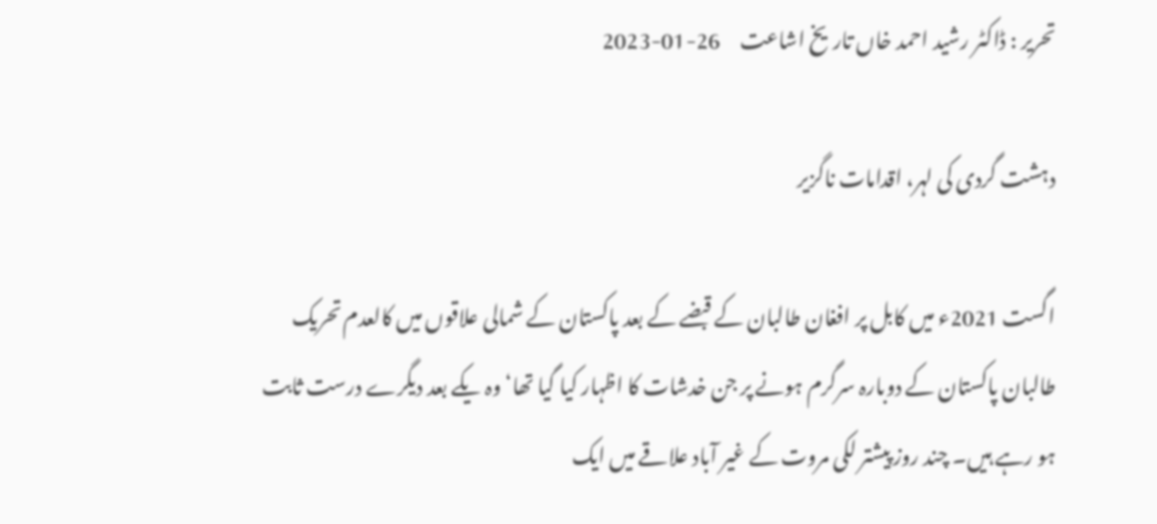تحریر : ڈاکٹر رشید احمد خاں تاریخ اشاعت     26-01-2023

دہشت گردی کی لہر، اقدامات ناگزیر

اگست 2021ء میں کابل پر افغان طالبان کے قبضے کے بعد پاکستان کے شمالی علاقوں میں کالعدم تحریک طالبان پاکستان کے دوبارہ سرگرم ہونے پر جن خدشات کا اظہار کیا گیا تھا‘ وہ یکے بعد دیگرے درست ثابت ہو رہے ہیں۔ چند روز پیشتر لکی مروت کے غیر آباد علاقے میں ایک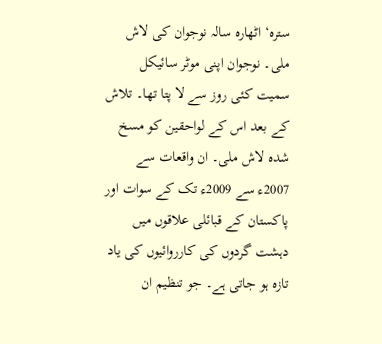سترہ‘ اٹھارہ سالہ نوجوان کی لاش ملی۔ نوجوان اپنی موٹر سائیکل سمیت کئی روز سے لا پتا تھا۔ تلاش کے بعد اس کے لواحقین کو مسخ شدہ لاش ملی۔ ان واقعات سے 2007ء سے 2009ء تک کے سوات اور پاکستان کے قبائلی علاقوں میں دہشت گردوں کی کارروائیوں کی یاد تازہ ہو جاتی ہے۔ جو تنظیم ان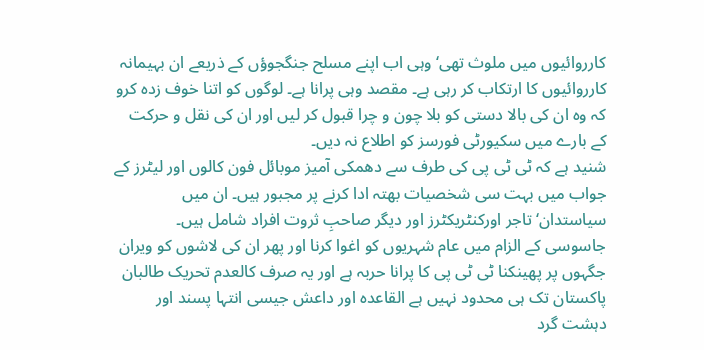کارروائیوں میں ملوث تھی‘ وہی اب اپنے مسلح جنگجوؤں کے ذریعے ان بہیمانہ کارروائیوں کا ارتکاب کر رہی ہے۔ مقصد وہی پرانا ہے۔ لوگوں کو اتنا خوف زدہ کرو کہ وہ ان کی بالا دستی کو بلا چون و چرا قبول کر لیں اور ان کی نقل و حرکت کے بارے میں سکیورٹی فورسز کو اطلاع نہ دیں۔
شنید ہے کہ ٹی ٹی پی کی طرف سے دھمکی آمیز موبائل فون کالوں اور لیٹرز کے جواب میں بہت سی شخصیات بھتہ ادا کرنے پر مجبور ہیں۔ ان میں سیاستدان‘ تاجر اورکنٹریکٹرز اور دیگر صاحبِ ثروت افراد شامل ہیں۔ جاسوسی کے الزام میں عام شہریوں کو اغوا کرنا اور پھر ان کی لاشوں کو ویران جگہوں پر پھینکنا ٹی ٹی پی کا پرانا حربہ ہے اور یہ صرف کالعدم تحریک طالبان پاکستان تک ہی محدود نہیں ہے القاعدہ اور داعش جیسی انتہا پسند اور دہشت گرد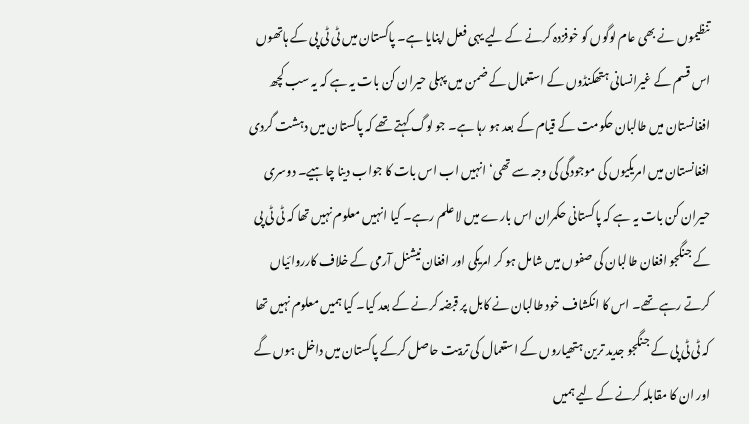تنظیموں نے بھی عام لوگوں کو خوفزدہ کرنے کے لیے یہی فعل اپنایا ہے۔ پاکستان میں ٹی ٹی پی کے ہاتھوں اس قسم کے غیرانسانی ہتھکنڈوں کے استعمال کے ضمن میں پہلی حیران کن بات یہ ہے کہ یہ سب کچھ افغانستان میں طالبان حکومت کے قیام کے بعد ہو رہا ہے۔ جو لوگ کہتے تھے کہ پاکستان میں دہشت گردی افغانستان میں امریکیوں کی موجودگی کی وجہ سے تھی‘ انہیں اب اس بات کا جواب دینا چاہیے۔ دوسری حیران کن بات یہ ہے کہ پاکستانی حکمران اس بارے میں لا علم رہے۔ کیا انہیں معلوم نہیں تھا کہ ٹی ٹی پی کے جنگجو افغان طالبان کی صفوں میں شامل ہو کر امریکی اور افغان نیشنل آرمی کے خلاف کارروائیاں کرتے رہے تھے۔ اس کا انکشاف خود طالبان نے کابل پر قبضہ کرنے کے بعد کیا۔ کیا ہمیں معلوم نہیں تھا کہ ٹی ٹی پی کے جنگجو جدید ترین ہتھیاروں کے استعمال کی تربیت حاصل کرکے پاکستان میں داخل ہوں گے اور ان کا مقابلہ کرنے کے لیے ہمیں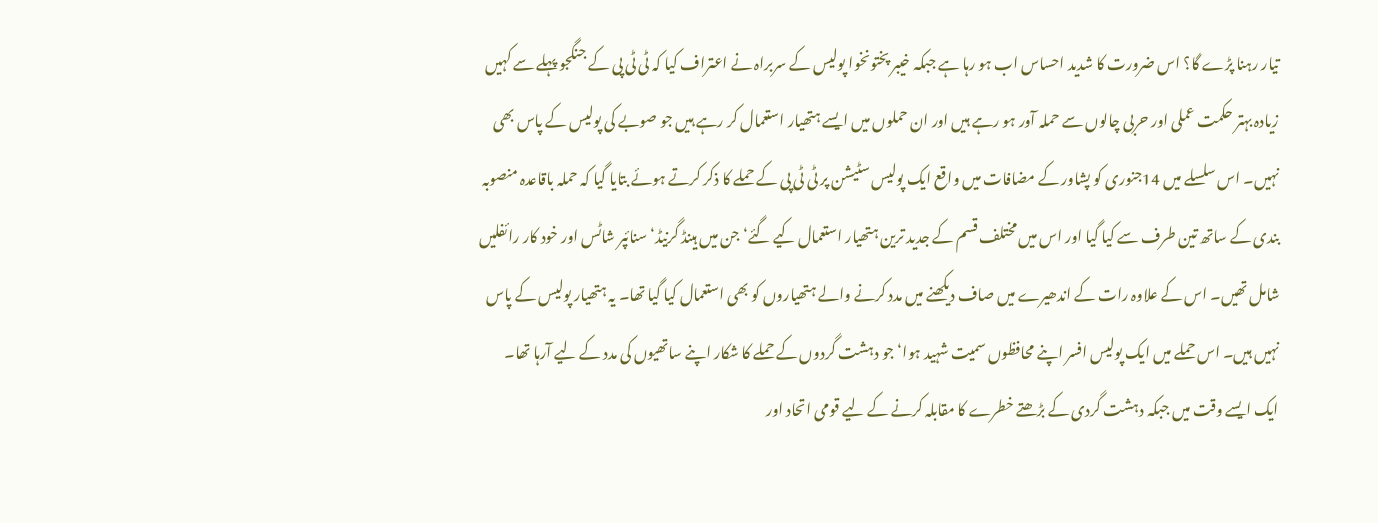تیار رہنا پڑے گا؟ اس ضرورت کا شدید احساس اب ہو رہا ہے جبکہ خیبر پختونخوا پولیس کے سربراہ نے اعتراف کیا کہ ٹی ٹی پی کے جنگجو پہلے سے کہیں زیادہ بہتر حکمت عملی اور حربی چالوں سے حملہ آور ہو رہے ہیں اور ان حملوں میں ایسے ہتھیار استعمال کر رہے ہیں جو صوبے کی پولیس کے پاس بھی نہیں۔ اس سلسلے میں 14جنوری کو پشاور کے مضافات میں واقع ایک پولیس سٹیشن پر ٹی ٹی پی کے حملے کا ذکر کرتے ہوئے بتایا گیا کہ حملہ باقاعدہ منصوبہ بندی کے ساتھ تین طرف سے کیا گیا اور اس میں مختلف قسم کے جدید ترین ہتھیار استعمال کیے گئے‘ جن میں ہینڈ گرنیڈ‘ سنائپر شاٹس اور خود کار رائفلیں شامل تھیں۔ اس کے علاوہ رات کے اندھیرے میں صاف دیکھنے میں مدد کرنے والے ہتھیاروں کو بھی استعمال کیا گیا تھا۔ یہ ہتھیار پولیس کے پاس نہیں ہیں۔ اس حملے میں ایک پولیس افسر اپنے محافظوں سمیت شہید ہوا‘ جو دہشت گردوں کے حملے کا شکار اپنے ساتھیوں کی مدد کے لیے آرہا تھا۔
ایک ایسے وقت میں جبکہ دہشت گردی کے بڑھتے خطرے کا مقابلہ کرنے کے لیے قومی اتحاد اور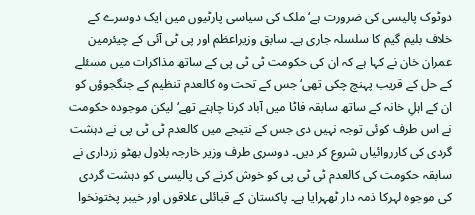دوٹوک پالیسی کی ضرورت ہے‘ ملک کی سیاسی پارٹیوں میں ایک دوسرے کے خلاف بلیم گیم کا سلسلہ جاری ہے۔ سابق وزیراعظم اور پی ٹی آئی کے چیئرمین عمران خان نے کہا ہے کہ ان کی حکومت ٹی ٹی پی کے ساتھ مذاکرات میں مسئلے کے حل کے قریب پہنچ چکی تھی‘ جس کے تحت وہ کالعدم تنظیم کے جنگجوؤں کو ان کے اہلِ خانہ کے ساتھ سابقہ فاٹا میں آباد کرنا چاہتے تھے‘ لیکن موجودہ حکومت نے اس طرف کوئی توجہ نہیں دی جس کے نتیجے میں کالعدم ٹی ٹی پی نے دہشت گردی کی کارروائیاں شروع کر دیں۔ دوسری طرف وزیر خارجہ بلاول بھٹو زرداری نے سابقہ حکومت کی کالعدم ٹی ٹی پی کو خوش کرنے کی پالیسی کو دہشت گردی کی موجوہ لہرکا ذمہ دار ٹھہرایا ہے۔ پاکستان کے قبائلی علاقوں اور خیبر پختونخوا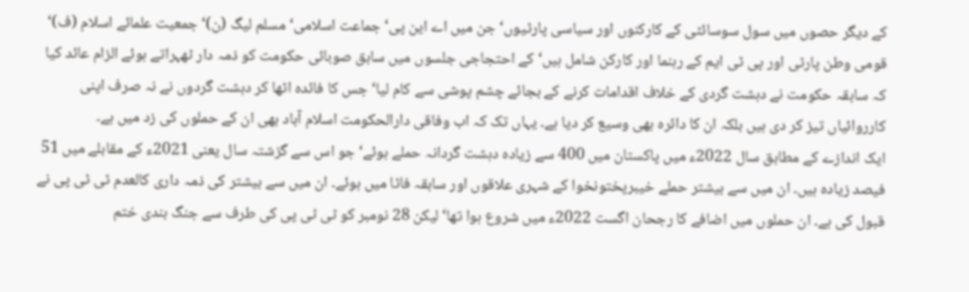کے دیگر حصوں میں سول سوسائٹی کے کارکنوں اور سیاسی پارٹیوں‘ جن میں اے این پی‘ جماعت اسلامی‘ مسلم لیگ (ن)‘ جمعیت علمائے اسلام (ف)‘ قومی وطن پارٹی اور پی ٹی ایم کے رہنما اور کارکن شامل ہیں‘ کے احتجاجی جلسوں میں سابق صوبائی حکومت کو ذمہ دار ٹھہراتے ہوئے الزام عائد کیا کہ سابقہ حکومت نے دہشت گردی کے خلاف اقدامات کرنے کے بجائے چشم پوشی سے کام لیا‘ جس کا فائدہ اٹھا کر دہشت گردوں نے نہ صرف اپنی کارروائیاں تیز کر دی ہیں بلکہ ان کا دائرہ بھی وسیع کر دیا ہے۔ یہاں تک کہ اب وفاقی دارالحکومت اسلام آباد بھی ان کے حملوں کی زد میں ہے۔
ایک اندازے کے مطابق سال 2022ء میں پاکستان میں 400 سے زیادہ دہشت گردانہ حملے ہوئے‘ جو اس سے گزشتہ سال یعنی 2021ء کے مقابلے میں 51 فیصد زیادہ ہیں۔ ان میں سے بیشتر حملے خیبرپختونخوا کے شہری علاقوں اور سابقہ فاٹا میں ہوئے۔ ان میں سے بیشتر کی ذمہ داری کالعدم ٹی ٹی پی نے قبول کی ہے۔ ان حملوں میں اضافے کا رجحان اگست 2022ء میں شروع ہوا تھا‘ لیکن 28 نومبر کو ٹی ٹی پی کی طرف سے جنگ بندی ختم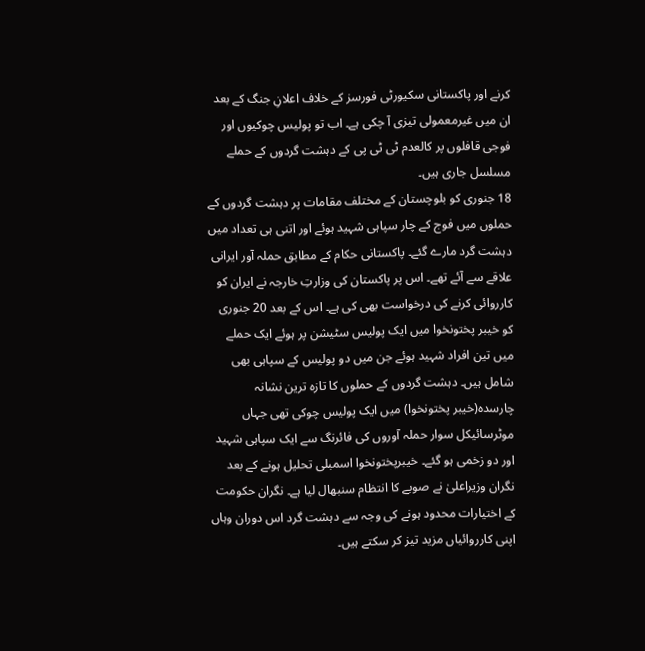کرنے اور پاکستانی سکیورٹی فورسز کے خلاف اعلانِ جنگ کے بعد ان میں غیرمعمولی تیزی آ چکی ہے۔ اب تو پولیس چوکیوں اور فوجی قافلوں پر کالعدم ٹی ٹی پی کے دہشت گردوں کے حملے مسلسل جاری ہیں۔
18 جنوری کو بلوچستان کے مختلف مقامات پر دہشت گردوں کے حملوں میں فوج کے چار سپاہی شہید ہوئے اور اتنی ہی تعداد میں دہشت گرد مارے گئے۔ پاکستانی حکام کے مطابق حملہ آور ایرانی علاقے سے آئے تھے۔ اس پر پاکستان کی وزارتِ خارجہ نے ایران کو کارروائی کرنے کی درخواست بھی کی ہے۔ اس کے بعد 20 جنوری کو خیبر پختونخوا میں ایک پولیس سٹیشن پر ہوئے ایک حملے میں تین افراد شہید ہوئے جن میں دو پولیس کے سپاہی بھی شامل ہیں۔ دہشت گردوں کے حملوں کا تازہ ترین نشانہ چارسدہ(خیبر پختونخوا) میں ایک پولیس چوکی تھی جہاں موٹرسائیکل سوار حملہ آوروں کی فائرنگ سے ایک سپاہی شہید اور دو زخمی ہو گئے۔ خیبرپختونخوا اسمبلی تحلیل ہونے کے بعد نگران وزیراعلیٰ نے صوبے کا انتظام سنبھال لیا ہے۔ نگران حکومت کے اختیارات محدود ہونے کی وجہ سے دہشت گرد اس دوران وہاں اپنی کارروائیاں مزید تیز کر سکتے ہیں۔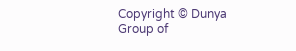Copyright © Dunya Group of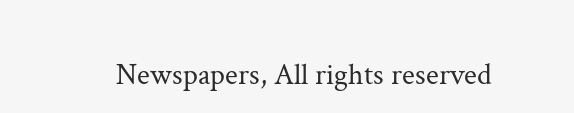Newspapers, All rights reserved